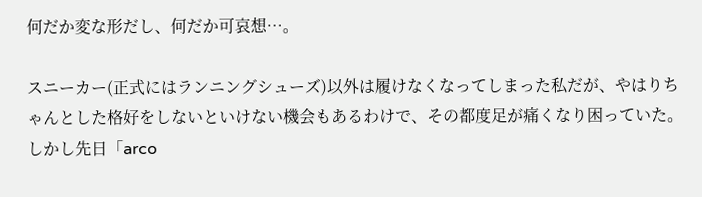何だか変な形だし、何だか可哀想…。

スニーカー(正式にはランニングシューズ)以外は履けなくなってしまった私だが、やはりちゃんとした格好をしないといけない機会もあるわけで、その都度足が痛くなり困っていた。
しかし先日「arco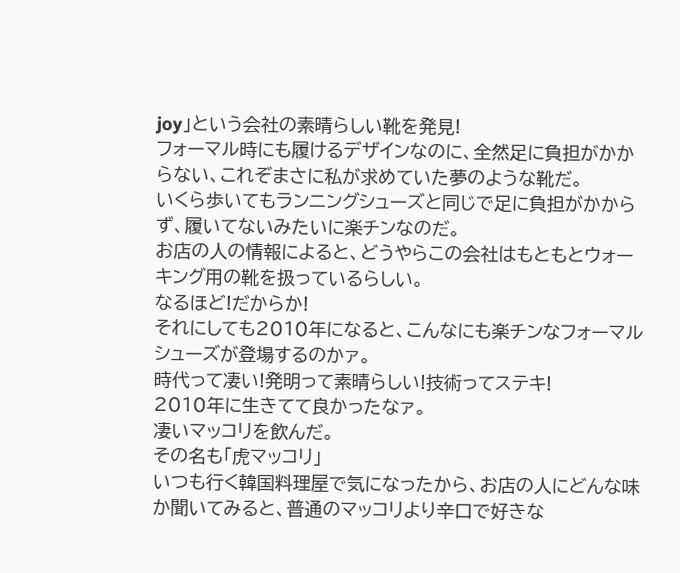joy」という会社の素晴らしい靴を発見!
フォーマル時にも履けるデザインなのに、全然足に負担がかからない、これぞまさに私が求めていた夢のような靴だ。
いくら歩いてもランニングシューズと同じで足に負担がかからず、履いてないみたいに楽チンなのだ。
お店の人の情報によると、どうやらこの会社はもともとウォーキング用の靴を扱っているらしい。
なるほど!だからか!
それにしても2010年になると、こんなにも楽チンなフォーマルシューズが登場するのかァ。
時代って凄い!発明って素晴らしい!技術ってステキ!
2010年に生きてて良かったなァ。
凄いマッコリを飲んだ。
その名も「虎マッコリ」
いつも行く韓国料理屋で気になったから、お店の人にどんな味か聞いてみると、普通のマッコリより辛口で好きな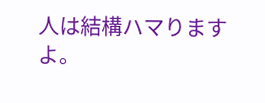人は結構ハマりますよ。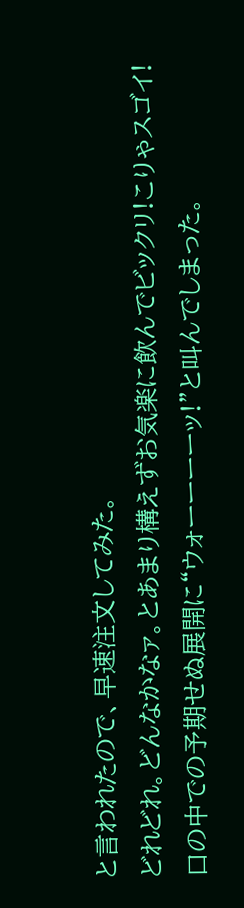と言われたので、早速注文してみた。
どれどれ。どんなかなァ。とあまり構えずお気楽に飲んでビックリ!こりゃスゴイ!
口の中での予期せぬ展開に“ウォーーーーッ!”と叫んでしまった。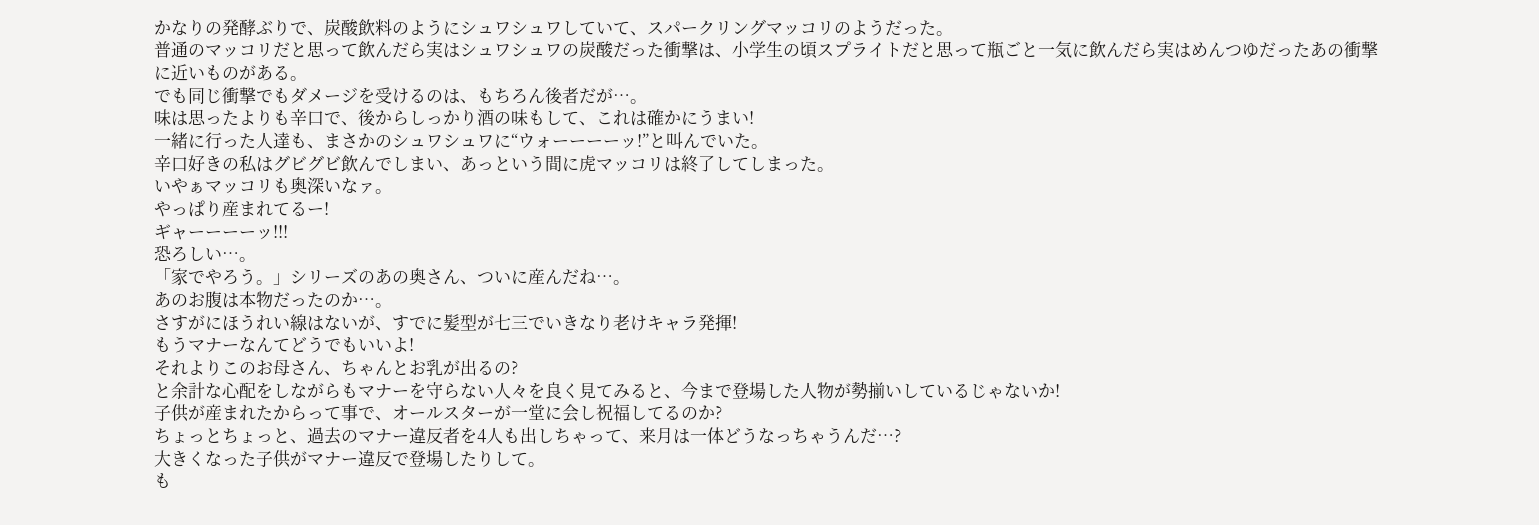かなりの発酵ぶりで、炭酸飲料のようにシュワシュワしていて、スパークリングマッコリのようだった。
普通のマッコリだと思って飲んだら実はシュワシュワの炭酸だった衝撃は、小学生の頃スプライトだと思って瓶ごと一気に飲んだら実はめんつゆだったあの衝撃に近いものがある。
でも同じ衝撃でもダメージを受けるのは、もちろん後者だが…。
味は思ったよりも辛口で、後からしっかり酒の味もして、これは確かにうまい!
一緒に行った人達も、まさかのシュワシュワに“ウォーーーーッ!”と叫んでいた。
辛口好きの私はグビグビ飲んでしまい、あっという間に虎マッコリは終了してしまった。
いやぁマッコリも奥深いなァ。
やっぱり産まれてるー!
ギャーーーーッ!!!
恐ろしい…。
「家でやろう。」シリーズのあの奥さん、ついに産んだね…。
あのお腹は本物だったのか…。
さすがにほうれい線はないが、すでに髪型が七三でいきなり老けキャラ発揮!
もうマナーなんてどうでもいいよ!
それよりこのお母さん、ちゃんとお乳が出るの?
と余計な心配をしながらもマナーを守らない人々を良く見てみると、今まで登場した人物が勢揃いしているじゃないか!
子供が産まれたからって事で、オールスターが一堂に会し祝福してるのか?
ちょっとちょっと、過去のマナー違反者を4人も出しちゃって、来月は一体どうなっちゃうんだ…?
大きくなった子供がマナー違反で登場したりして。
も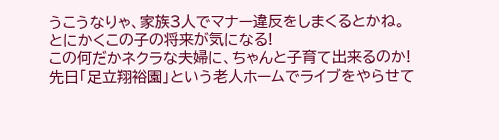うこうなりゃ、家族3人でマナー違反をしまくるとかね。
とにかくこの子の将来が気になる!
この何だかネクラな夫婦に、ちゃんと子育て出来るのか!
先日「足立翔裕園」という老人ホームでライブをやらせて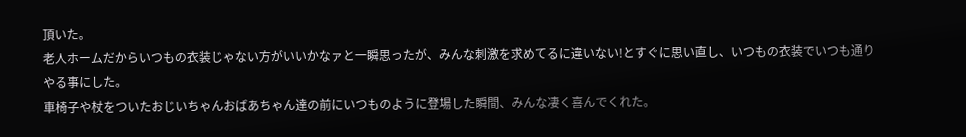頂いた。
老人ホームだからいつもの衣装じゃない方がいいかなァと一瞬思ったが、みんな刺激を求めてるに違いない!とすぐに思い直し、いつもの衣装でいつも通りやる事にした。
車椅子や杖をついたおじいちゃんおばあちゃん達の前にいつものように登場した瞬間、みんな凄く喜んでくれた。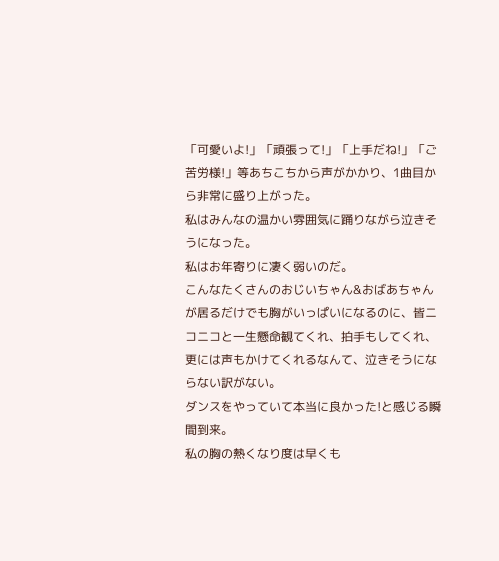「可愛いよ!」「頑張って!」「上手だね!」「ご苦労様!」等あちこちから声がかかり、1曲目から非常に盛り上がった。
私はみんなの温かい雰囲気に踊りながら泣きそうになった。
私はお年寄りに凄く弱いのだ。
こんなたくさんのおじいちゃん&おばあちゃんが居るだけでも胸がいっぱいになるのに、皆ニコニコと一生懸命観てくれ、拍手もしてくれ、更には声もかけてくれるなんて、泣きそうにならない訳がない。
ダンスをやっていて本当に良かった!と感じる瞬間到来。
私の胸の熱くなり度は早くも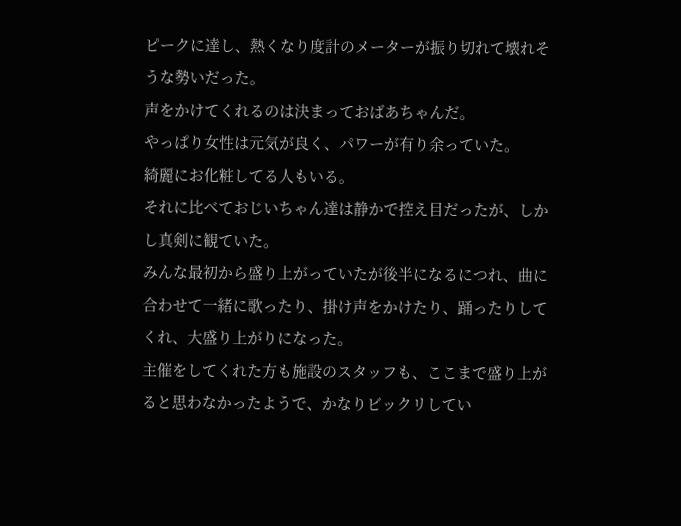ピークに達し、熱くなり度計のメーターが振り切れて壊れそうな勢いだった。
声をかけてくれるのは決まっておばあちゃんだ。
やっぱり女性は元気が良く、パワーが有り余っていた。
綺麗にお化粧してる人もいる。
それに比べておじいちゃん達は静かで控え目だったが、しかし真剣に観ていた。
みんな最初から盛り上がっていたが後半になるにつれ、曲に合わせて一緒に歌ったり、掛け声をかけたり、踊ったりしてくれ、大盛り上がりになった。
主催をしてくれた方も施設のスタッフも、ここまで盛り上がると思わなかったようで、かなりビックリしてい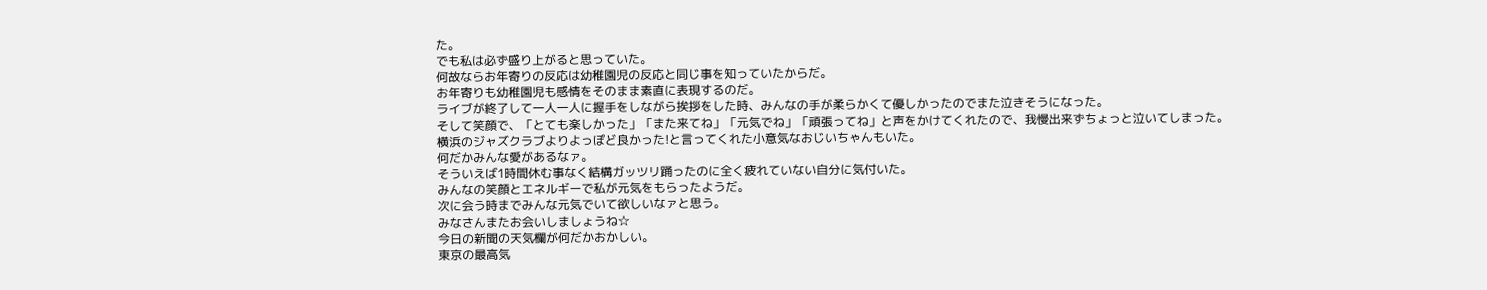た。
でも私は必ず盛り上がると思っていた。
何故ならお年寄りの反応は幼稚園児の反応と同じ事を知っていたからだ。
お年寄りも幼稚園児も感情をそのまま素直に表現するのだ。
ライブが終了して一人一人に握手をしながら挨拶をした時、みんなの手が柔らかくて優しかったのでまた泣きそうになった。
そして笑顔で、「とても楽しかった」「また来てね」「元気でね」「頑張ってね」と声をかけてくれたので、我慢出来ずちょっと泣いてしまった。
横浜のジャズクラブよりよっぽど良かった!と言ってくれた小意気なおじいちゃんもいた。
何だかみんな愛があるなァ。
そういえば1時間休む事なく結構ガッツリ踊ったのに全く疲れていない自分に気付いた。
みんなの笑顔とエネルギーで私が元気をもらったようだ。
次に会う時までみんな元気でいて欲しいなァと思う。
みなさんまたお会いしましょうね☆
今日の新聞の天気欄が何だかおかしい。
東京の最高気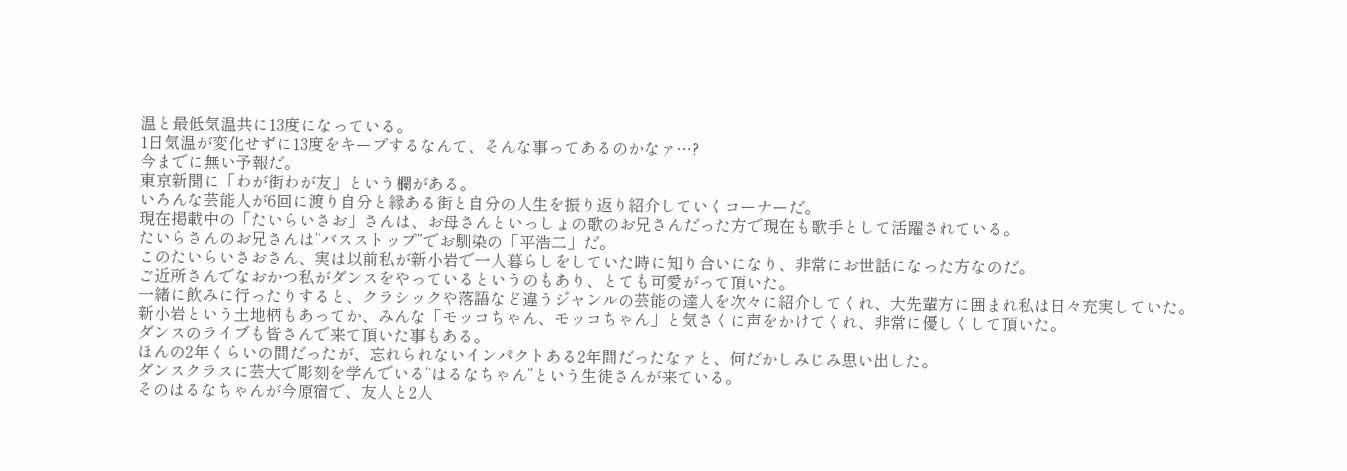温と最低気温共に13度になっている。
1日気温が変化せずに13度をキープするなんて、そんな事ってあるのかなァ…?
今までに無い予報だ。
東京新聞に「わが街わが友」という欄がある。
いろんな芸能人が6回に渡り自分と縁ある街と自分の人生を振り返り紹介していくコーナーだ。
現在掲載中の「たいらいさお」さんは、お母さんといっしょの歌のお兄さんだった方で現在も歌手として活躍されている。
たいらさんのお兄さんは“バスストップ”でお馴染の「平浩二」だ。
このたいらいさおさん、実は以前私が新小岩で一人暮らしをしていた時に知り合いになり、非常にお世話になった方なのだ。
ご近所さんでなおかつ私がダンスをやっているというのもあり、とても可愛がって頂いた。
一緒に飲みに行ったりすると、クラシックや落語など違うジャンルの芸能の達人を次々に紹介してくれ、大先輩方に囲まれ私は日々充実していた。
新小岩という土地柄もあってか、みんな「モッコちゃん、モッコちゃん」と気さくに声をかけてくれ、非常に優しくして頂いた。
ダンスのライブも皆さんで来て頂いた事もある。
ほんの2年くらいの間だったが、忘れられないインパクトある2年間だったなァと、何だかしみじみ思い出した。
ダンスクラスに芸大で彫刻を学んでいる“はるなちゃん”という生徒さんが来ている。
そのはるなちゃんが今原宿で、友人と2人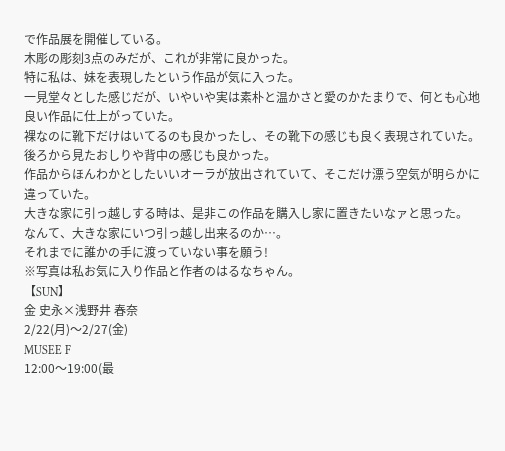で作品展を開催している。
木彫の彫刻3点のみだが、これが非常に良かった。
特に私は、妹を表現したという作品が気に入った。
一見堂々とした感じだが、いやいや実は素朴と温かさと愛のかたまりで、何とも心地良い作品に仕上がっていた。
裸なのに靴下だけはいてるのも良かったし、その靴下の感じも良く表現されていた。
後ろから見たおしりや背中の感じも良かった。
作品からほんわかとしたいいオーラが放出されていて、そこだけ漂う空気が明らかに違っていた。
大きな家に引っ越しする時は、是非この作品を購入し家に置きたいなァと思った。
なんて、大きな家にいつ引っ越し出来るのか…。
それまでに誰かの手に渡っていない事を願う!
※写真は私お気に入り作品と作者のはるなちゃん。
【SUN】
金 史永×浅野井 春奈
2/22(月)〜2/27(金)
MUSEE F
12:00〜19:00(最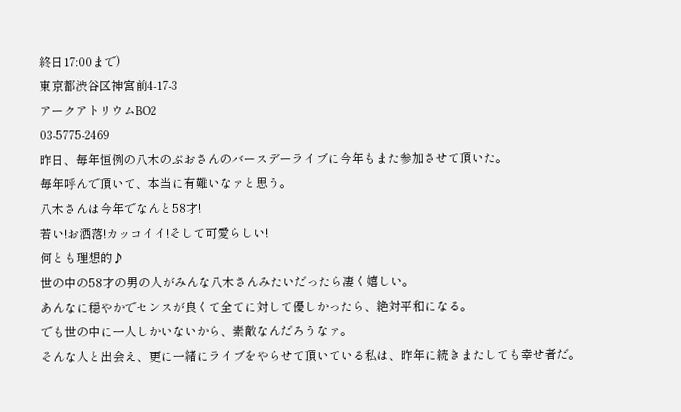終日17:00まで)
東京都渋谷区神宮前4-17-3
アークアトリウムBO2
03-5775-2469
昨日、毎年恒例の八木のぶおさんのバースデーライブに今年もまた参加させて頂いた。
毎年呼んで頂いて、本当に有難いなァと思う。
八木さんは今年でなんと58才!
若い!お洒落!カッコイイ!そして可愛らしい!
何とも理想的♪
世の中の58才の男の人がみんな八木さんみたいだったら凄く嬉しい。
あんなに穏やかでセンスが良くて全てに対して優しかったら、絶対平和になる。
でも世の中に一人しかいないから、素敵なんだろうなァ。
そんな人と出会え、更に一緒にライブをやらせて頂いている私は、昨年に続きまたしても幸せ者だ。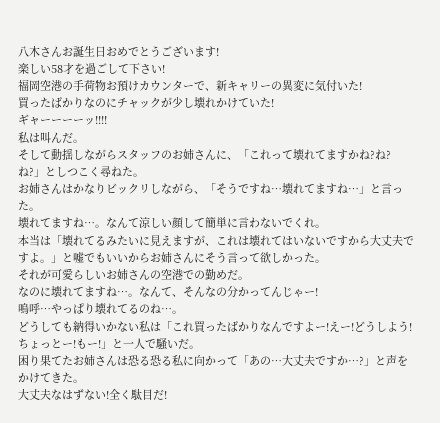八木さんお誕生日おめでとうございます!
楽しい58才を過ごして下さい!
福岡空港の手荷物お預けカウンターで、新キャリーの異変に気付いた!
買ったばかりなのにチャックが少し壊れかけていた!
ギャーーーーッ!!!!
私は叫んだ。
そして動揺しながらスタッフのお姉さんに、「これって壊れてますかね?ね?ね?」としつこく尋ねた。
お姉さんはかなりビックリしながら、「そうですね…壊れてますね…」と言った。
壊れてますね…。なんて涼しい顔して簡単に言わないでくれ。
本当は「壊れてるみたいに見えますが、これは壊れてはいないですから大丈夫ですよ。」と嘘でもいいからお姉さんにそう言って欲しかった。
それが可愛らしいお姉さんの空港での勤めだ。
なのに壊れてますね…。なんて、そんなの分かってんじゃー!
嗚呼…やっぱり壊れてるのね…。
どうしても納得いかない私は「これ買ったばかりなんですよー!えー!どうしよう!ちょっとー!もー!」と一人で騒いだ。
困り果てたお姉さんは恐る恐る私に向かって「あの…大丈夫ですか…?」と声をかけてきた。
大丈夫なはずない!全く駄目だ!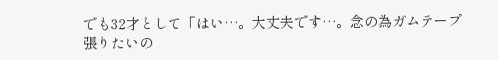でも32才として「はい…。大丈夫です…。念の為ガムテープ張りたいの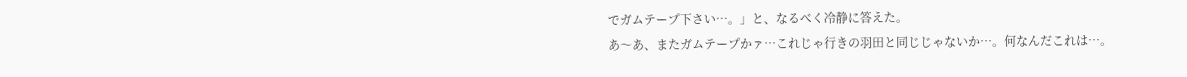でガムテープ下さい…。」と、なるべく冷静に答えた。
あ〜あ、またガムテープかァ…これじゃ行きの羽田と同じじゃないか…。何なんだこれは…。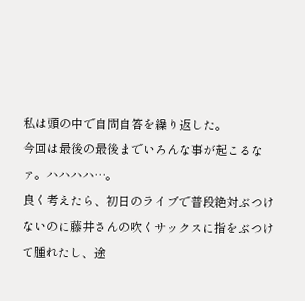私は頭の中で自問自答を繰り返した。
今回は最後の最後までいろんな事が起こるなァ。ハハハハ…。
良く考えたら、初日のライブで普段絶対ぶつけないのに藤井さんの吹くサックスに指をぶつけて腫れたし、途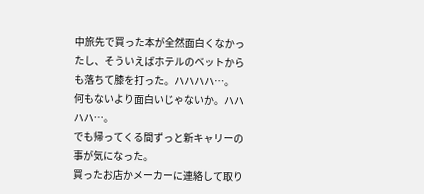中旅先で買った本が全然面白くなかったし、そういえばホテルのベットからも落ちて膝を打った。ハハハハ…。
何もないより面白いじゃないか。ハハハハ…。
でも帰ってくる間ずっと新キャリーの事が気になった。
買ったお店かメーカーに連絡して取り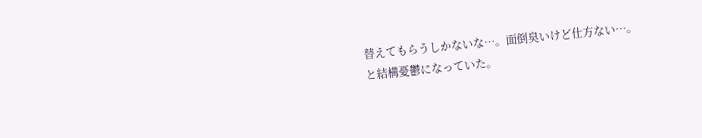替えてもらうしかないな…。面倒臭いけど仕方ない…。
と結構憂鬱になっていた。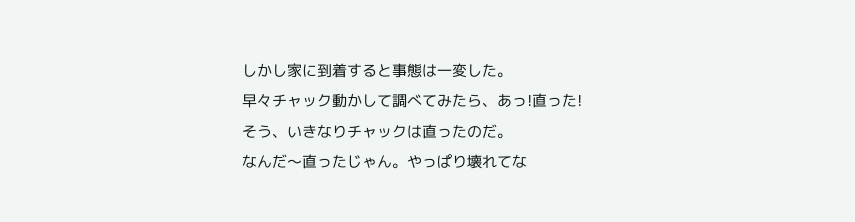しかし家に到着すると事態は一変した。
早々チャック動かして調べてみたら、あっ!直った!
そう、いきなりチャックは直ったのだ。
なんだ〜直ったじゃん。やっぱり壊れてな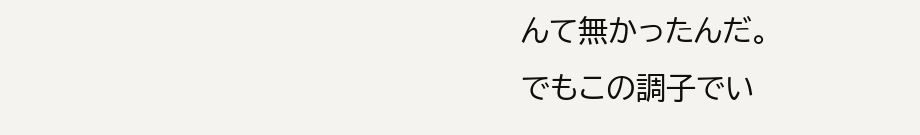んて無かったんだ。
でもこの調子でい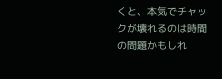くと、本気でチャックが壊れるのは時間の問題かもしれ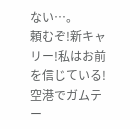ない…。
頼むぞ!新キャリー!私はお前を信じている!
空港でガムテー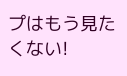プはもう見たくない!